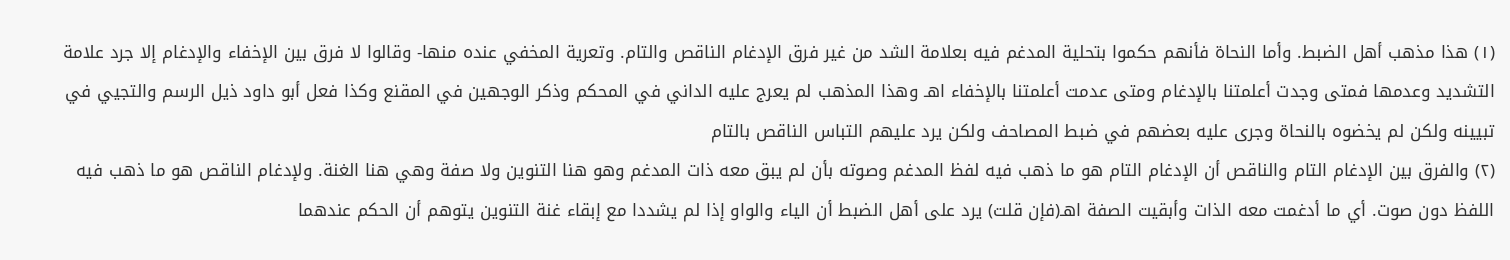(١) هذا مذهب أهل الضبط. وأما النحاة فأنهم حكموا بتحلية المدغم فيه بعلامة الشد من غير فرق الإدغام الناقص والتام. وتعرية المخفي عنده منها- وقالوا لا فرق بين الإخفاء والإدغام إلا جرد علامة التشديد وعدمها فمتى وجدت أعلمتنا بالإدغام ومتى عدمت أعلمتنا بالإخفاء اهـ وهذا المذهب لم يعرج عليه الداني في المحكم وذكر الوجهين في المقنع وكذا فعل أبو داود ذيل الرسم والتجيي في تبيينه ولكن لم يخضوه بالنحاة وجرى عليه بعضهم في ضبط المصاحف ولكن يرد عليهم التباس الناقص بالتام
(٢) والفرق بين الإدغام التام والناقص أن الإدغام التام هو ما ذهب فيه لفظ المدغم وصوته بأن لم يبق معه ذات المدغم وهو هنا التنوين ولا صفة وهي هنا الغنة. ولإدغام الناقص هو ما ذهب فيه اللفظ دون صوت. أي ما أدغمت معه الذات وأبقيت الصفة اهـ(فإن قلت) يرد على أهل الضبط أن الياء والواو إذا لم يشددا مع إبقاء غنة التنوين يتوهم أن الحكم عندهما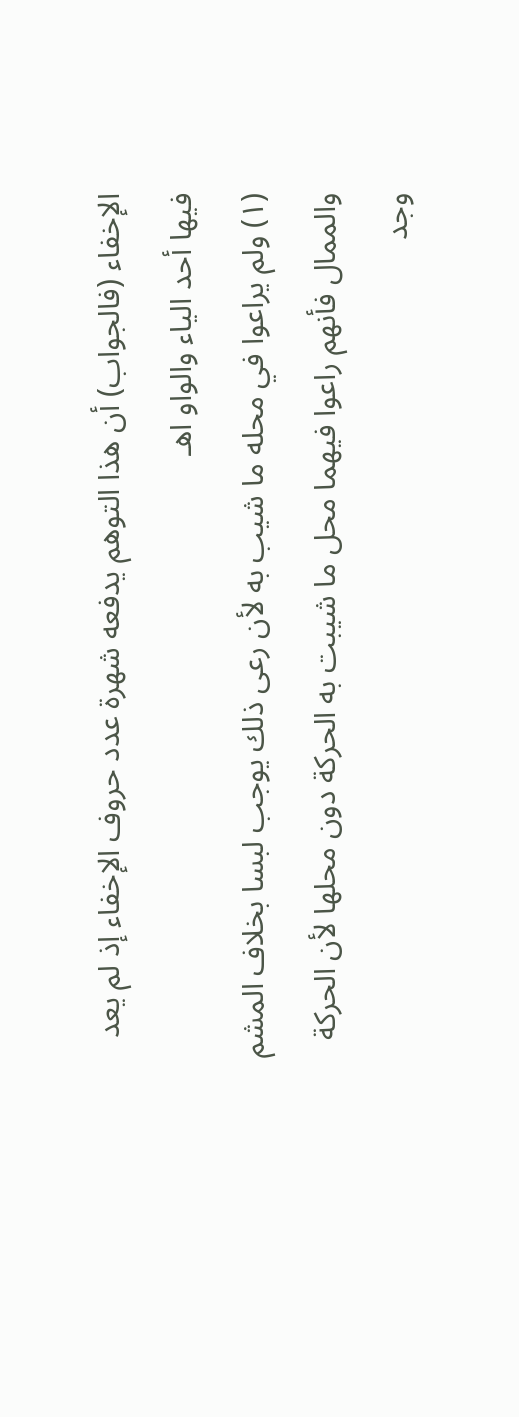الإخفاء (فالجواب) أن هذا التوهم يدفعه شهرة عدد حروف الإخفاء إذ لم يعد فيها أحد الياء والواو اهـ
(١) ولم يراعوا في محله ما شيب به لأن رعى ذلك يوجب لبسا بخلاف المشم والممال فأنهم راعوا فيهما محل ما شيبت به الحركة دون محلها لأن الحركة وجد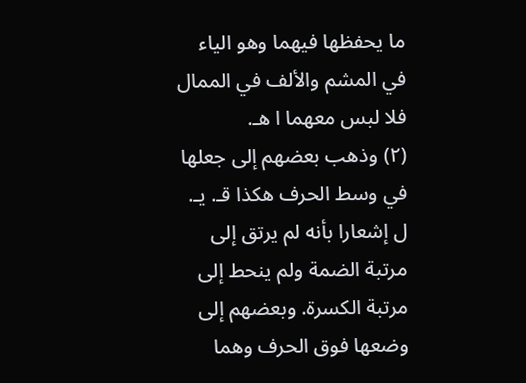ما يحفظها فيهما وهو الياء في المشم والألف في الممال فلا لبس معهما ا هـ.
(٢) وذهب بعضهم إلى جعلها في وسط الحرف هكذا قـ. يـ. ل إشعارا بأنه لم يرتق إلى مرتبة الضمة ولم ينحط إلى مرتبة الكسرة. وبعضهم إلى وضعها فوق الحرف وهما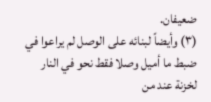ضعيفان.
(٣) وأيضاً لبنائه على الوصل لم يراعوا في ضبط ما أميل وصلا فقط نحو في النار لخزنة عند من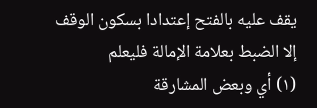يقف عليه بالفتح إعتدادا بسكون الوقف إلا الضبط بعلامة الإمالة فليعلم
(١) أي وبعض المشارقة